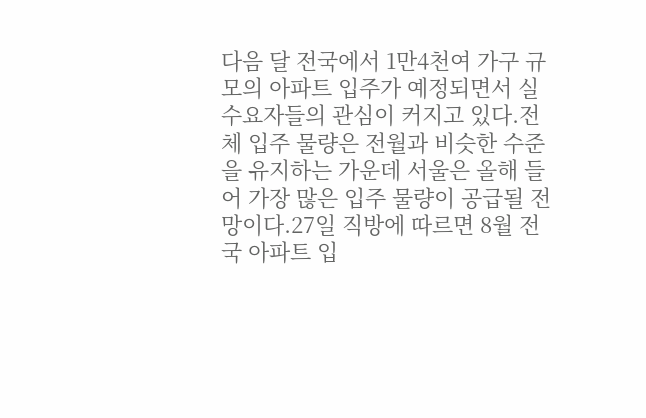다음 달 전국에서 1만4천여 가구 규모의 아파트 입주가 예정되면서 실수요자들의 관심이 커지고 있다.전체 입주 물량은 전월과 비슷한 수준을 유지하는 가운데 서울은 올해 들어 가장 많은 입주 물량이 공급될 전망이다.27일 직방에 따르면 8월 전국 아파트 입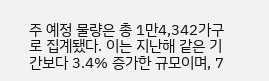주 예정 물량은 총 1만4,342가구로 집계됐다. 이는 지난해 같은 기간보다 3.4% 증가한 규모이며, 7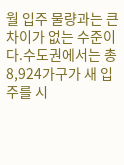월 입주 물량과는 큰 차이가 없는 수준이다.수도권에서는 총 8,924가구가 새 입주를 시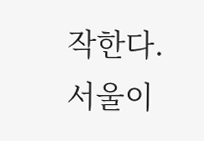작한다. 서울이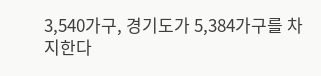3,540가구, 경기도가 5,384가구를 차지한다